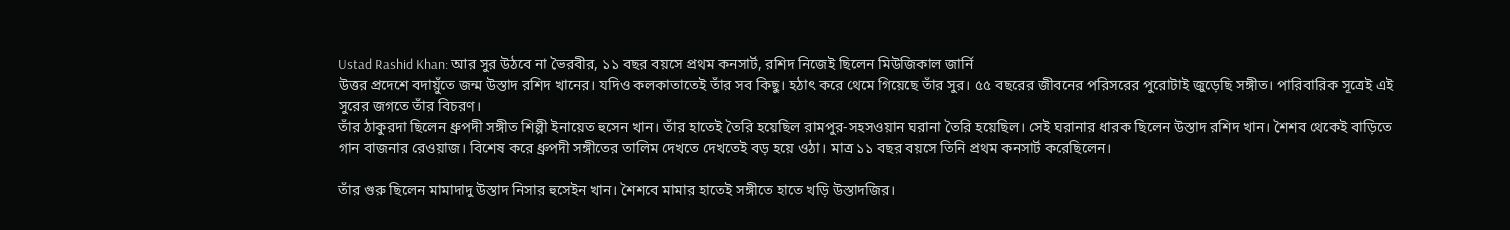Ustad Rashid Khan: আর সুর উঠবে না ভৈরবীর, ১১ বছর বয়সে প্রথম কনসার্ট, রশিদ নিজেই ছিলেন মিউজিকাল জার্নি
উত্তর প্রদেশে বদায়ুঁতে জন্ম উস্তাদ রশিদ খানের। যদিও কলকাতাতেই তাঁর সব কিছু। হঠাৎ করে থেমে গিয়েছে তাঁর সুর। ৫৫ বছরের জীবনের পরিসরের পুরোটাই জুড়েছি সঙ্গীত। পারিবারিক সূত্রেই এই সুরের জগতে তাঁর বিচরণ।
তাঁর ঠাকুরদা ছিলেন ধ্রুপদী সঙ্গীত শিল্পী ইনায়েত হুসেন খান। তাঁর হাতেই তৈরি হয়েছিল রামপুর-সহসওয়ান ঘরানা তৈরি হয়েছিল। সেই ঘরানার ধারক ছিলেন উস্তাদ রশিদ খান। শৈশব থেকেই বাড়িতে গান বাজনার রেওয়াজ। বিশেষ করে ধ্রুপদী সঙ্গীতের তালিম দেখতে দেখতেই বড় হয়ে ওঠা। মাত্র ১১ বছর বয়সে তিনি প্রথম কনসার্ট করেছিলেন।

তাঁর গুরু ছিলেন মামাদাদু উস্তাদ নিসার হুসেইন খান। শৈশবে মামার হাতেই সঙ্গীতে হাতে খড়ি উস্তাদজির।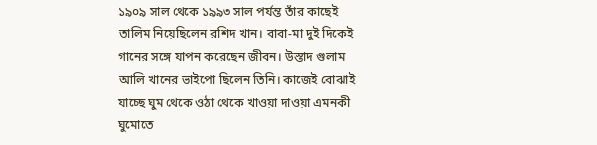১৯০৯ সাল থেকে ১৯৯৩ সাল পর্যন্ত তাঁর কাছেই তালিম নিয়েছিলেন রশিদ খান। বাবা-মা দুই দিকেই গানের সঙ্গে যাপন করেছেন জীবন। উস্তাদ গুলাম আলি খানের ভাইপো ছিলেন তিনি। কাজেই বোঝাই যাচ্ছে ঘুম থেকে ওঠা থেকে খাওয়া দাওয়া এমনকী ঘুমোতে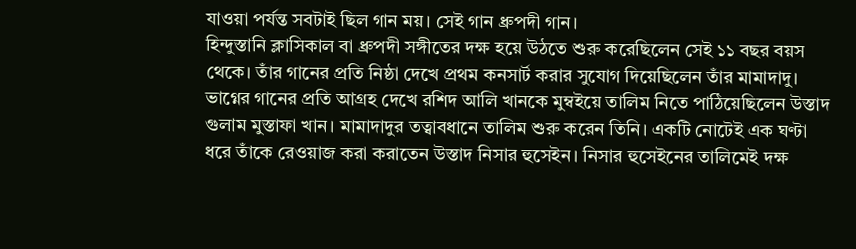যাওয়া পর্যন্ত সবটাই ছিল গান ময়। সেই গান ধ্রুপদী গান।
হিন্দুস্তানি ক্লাসিকাল বা ধ্রুপদী সঙ্গীতের দক্ষ হয়ে উঠতে শুরু করেছিলেন সেই ১১ বছর বয়স থেকে। তাঁর গানের প্রতি নিষ্ঠা দেখে প্রথম কনসার্ট করার সুযোগ দিয়েছিলেন তাঁর মামাদাদু। ভাগ্নের গানের প্রতি আগ্রহ দেখে রশিদ আলি খানকে মুম্বইয়ে তালিম নিতে পাঠিয়েছিলেন উস্তাদ গুলাম মুস্তাফা খান। মামাদাদুর তত্বাবধানে তালিম শুরু করেন তিনি। একটি নোটেই এক ঘণ্টা ধরে তাঁকে রেওয়াজ করা করাতেন উস্তাদ নিসার হুসেইন। নিসার হুসেইনের তালিমেই দক্ষ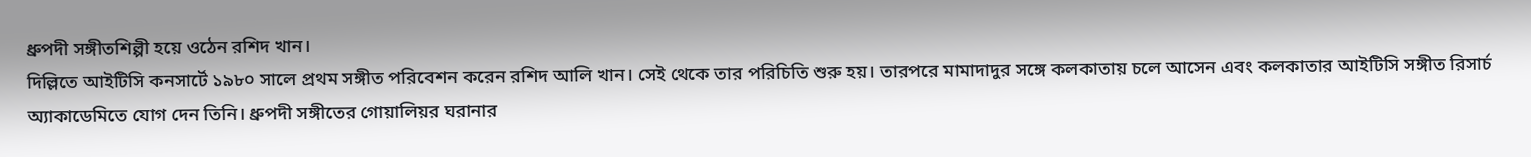ধ্রুপদী সঙ্গীতশিল্পী হয়ে ওঠেন রশিদ খান।
দিল্লিতে আইটিসি কনসার্টে ১৯৮০ সালে প্রথম সঙ্গীত পরিবেশন করেন রশিদ আলি খান। সেই থেকে তার পরিচিতি শুরু হয়। তারপরে মামাদাদুর সঙ্গে কলকাতায় চলে আসেন এবং কলকাতার আইটিসি সঙ্গীত রিসার্চ অ্যাকাডেমিতে যোগ দেন তিনি। ধ্রুপদী সঙ্গীতের গোয়ালিয়র ঘরানার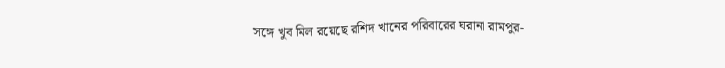সঙ্গে খুব মিল রয়েছে রশিদ খানের পরিবারের ঘরানা রামপুর-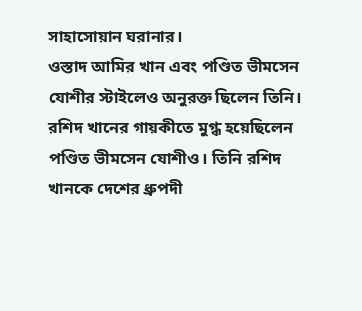সাহাসোয়ান ঘরানার।
ওস্তাদ আমির খান এবং পণ্ডিত ভীমসেন যোশীর স্টাইলেও অনুরক্ত ছিলেন তিনি। রশিদ খানের গায়কীতে মুগ্ধ হয়েছিলেন পণ্ডিত ভীমসেন যোশীও। তিনি রশিদ খানকে দেশের ধ্রুপদী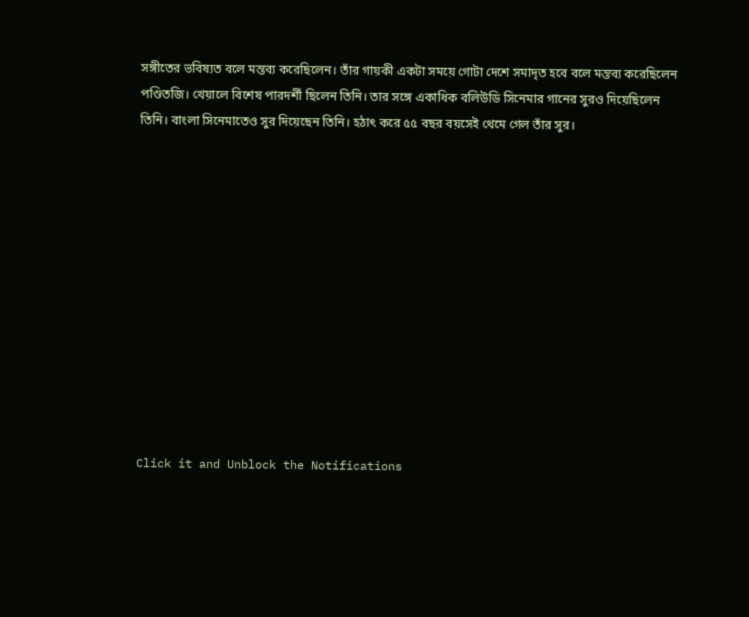সঙ্গীতের ভবিষ্যত বলে মন্তব্য করেছিলেন। তাঁর গায়কী একটা সময়ে গোটা দেশে সমাদৃত হবে বলে মন্তব্য করেছিলেন পণ্ডিতজি। খেয়ালে বিশেষ পারদর্শী ছিলেন তিনি। তার সঙ্গে একাধিক বলিউডি সিনেমার গানের সুরও দিয়েছিলেন তিনি। বাংলা সিনেমাতেও সুর দিয়েছেন তিনি। হঠাৎ করে ৫৫ বছর বয়সেই থেমে গেল তাঁর সুর।












Click it and Unblock the Notifications